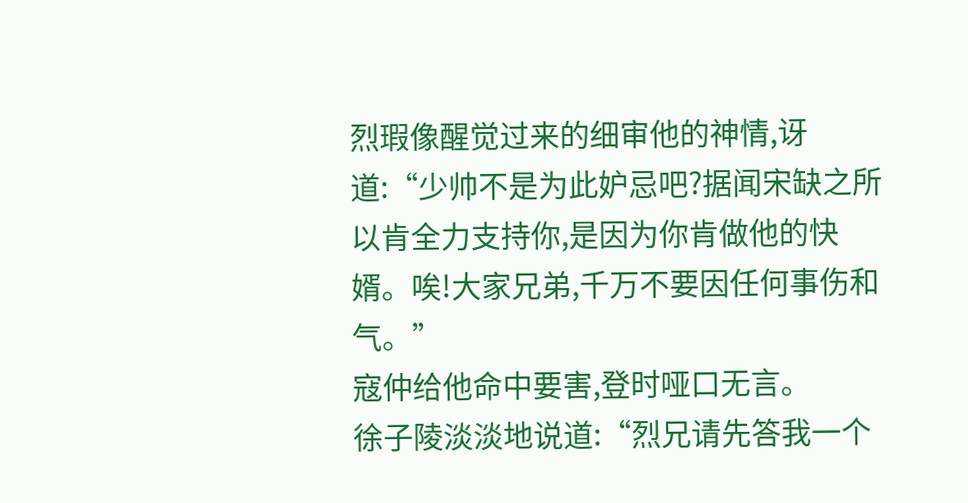烈瑕像醒觉过来的细审他的神情,讶道:“少帅不是为此妒忌吧?据闻宋缺之所以肯全力支持你,是因为你肯做他的快婿。唉!大家兄弟,千万不要因任何事伤和气。”
寇仲给他命中要害,登时哑口无言。
徐子陵淡淡地说道:“烈兄请先答我一个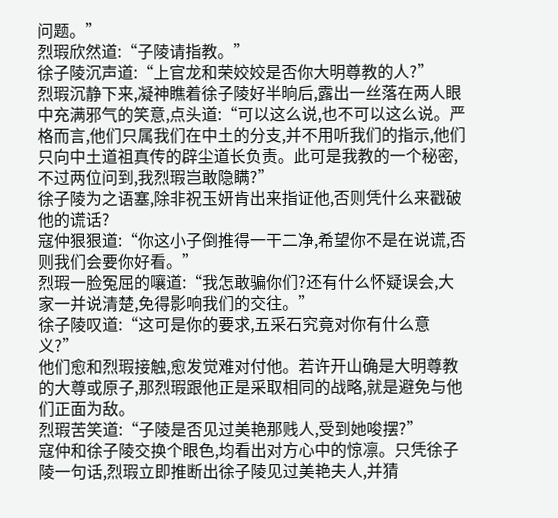问题。”
烈瑕欣然道:“子陵请指教。”
徐子陵沉声道:“上官龙和荣姣姣是否你大明尊教的人?”
烈瑕沉静下来,凝神瞧着徐子陵好半晌后,露出一丝落在两人眼中充满邪气的笑意,点头道:“可以这么说,也不可以这么说。严格而言,他们只属我们在中土的分支,并不用听我们的指示,他们只向中土道祖真传的辟尘道长负责。此可是我教的一个秘密,不过两位问到,我烈瑕岂敢隐瞒?”
徐子陵为之语塞,除非祝玉妍肯出来指证他,否则凭什么来戳破他的谎话?
寇仲狠狠道:“你这小子倒推得一干二净,希望你不是在说谎,否则我们会要你好看。”
烈瑕一脸冤屈的嚷道:“我怎敢骗你们?还有什么怀疑误会,大家一并说清楚,免得影响我们的交往。”
徐子陵叹道:“这可是你的要求,五采石究竟对你有什么意义?”
他们愈和烈瑕接触,愈发觉难对付他。若许开山确是大明尊教的大尊或原子,那烈瑕跟他正是采取相同的战略,就是避免与他们正面为敌。
烈瑕苦笑道:“子陵是否见过美艳那贱人,受到她唆摆?”
寇仲和徐子陵交换个眼色,均看出对方心中的惊凛。只凭徐子陵一句话,烈瑕立即推断出徐子陵见过美艳夫人,并猜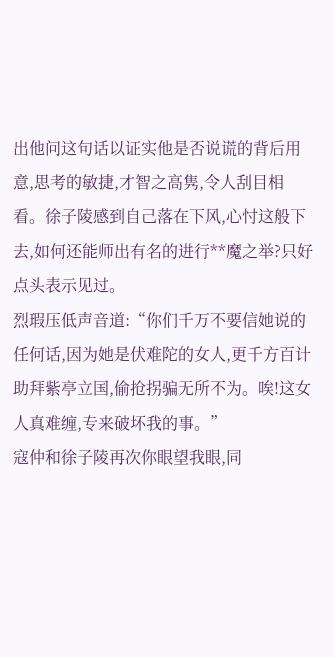出他问这句话以证实他是否说谎的背后用意,思考的敏捷,才智之高隽,令人刮目相看。徐子陵感到自己落在下风,心忖这般下去,如何还能师出有名的进行**魔之举?只好点头表示见过。
烈瑕压低声音道:“你们千万不要信她说的任何话,因为她是伏难陀的女人,更千方百计助拜紫亭立国,偷抢拐骗无所不为。唉!这女人真难缠,专来破坏我的事。”
寇仲和徐子陵再次你眼望我眼,同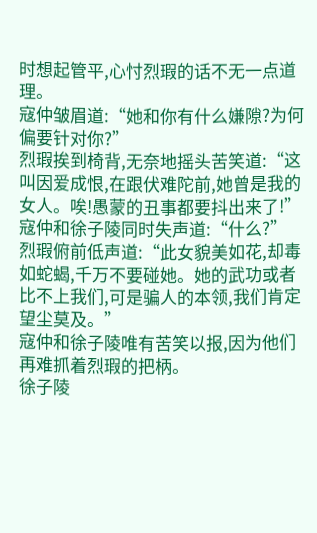时想起管平,心忖烈瑕的话不无一点道理。
寇仲皱眉道:“她和你有什么嫌隙?为何偏要针对你?”
烈瑕挨到椅背,无奈地摇头苦笑道:“这叫因爱成恨,在跟伏难陀前,她曾是我的女人。唉!愚蒙的丑事都要抖出来了!”
寇仲和徐子陵同时失声道:“什么?”
烈瑕俯前低声道:“此女貌美如花,却毒如蛇蝎,千万不要碰她。她的武功或者比不上我们,可是骗人的本领,我们肯定望尘莫及。”
寇仲和徐子陵唯有苦笑以报,因为他们再难抓着烈瑕的把柄。
徐子陵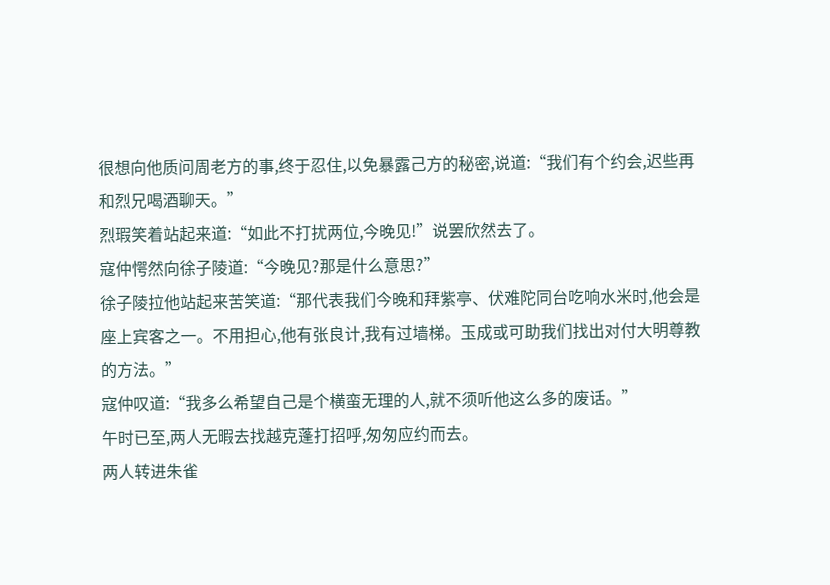很想向他质问周老方的事,终于忍住,以免暴露己方的秘密,说道:“我们有个约会,迟些再和烈兄喝酒聊天。”
烈瑕笑着站起来道:“如此不打扰两位,今晚见!”说罢欣然去了。
寇仲愕然向徐子陵道:“今晚见?那是什么意思?”
徐子陵拉他站起来苦笑道:“那代表我们今晚和拜紫亭、伏难陀同台吃响水米时,他会是座上宾客之一。不用担心,他有张良计,我有过墙梯。玉成或可助我们找出对付大明尊教的方法。”
寇仲叹道:“我多么希望自己是个横蛮无理的人,就不须听他这么多的废话。”
午时已至,两人无暇去找越克蓬打招呼,匆匆应约而去。
两人转进朱雀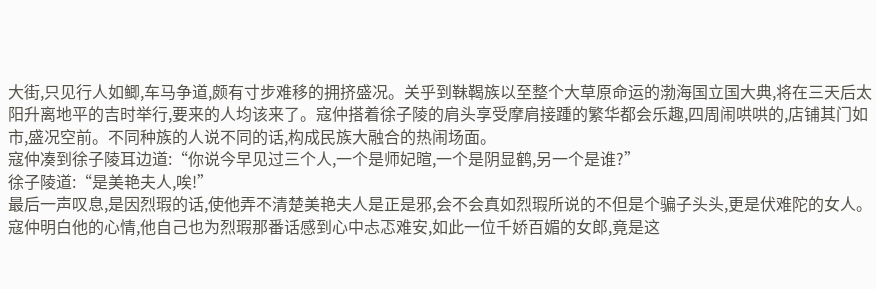大街,只见行人如鲫,车马争道,颇有寸步难移的拥挤盛况。关乎到靺鞨族以至整个大草原命运的渤海国立国大典,将在三天后太阳升离地平的吉时举行,要来的人均该来了。寇仲搭着徐子陵的肩头享受摩肩接踵的繁华都会乐趣,四周闹哄哄的,店铺其门如市,盛况空前。不同种族的人说不同的话,构成民族大融合的热闹场面。
寇仲凑到徐子陵耳边道:“你说今早见过三个人,一个是师妃暄,一个是阴显鹤,另一个是谁?”
徐子陵道:“是美艳夫人,唉!”
最后一声叹息,是因烈瑕的话,使他弄不清楚美艳夫人是正是邪,会不会真如烈瑕所说的不但是个骗子头头,更是伏难陀的女人。
寇仲明白他的心情,他自己也为烈瑕那番话感到心中忐忑难安,如此一位千娇百媚的女郎,竟是这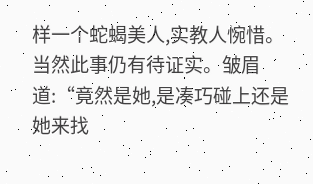样一个蛇蝎美人,实教人惋惜。当然此事仍有待证实。皱眉道:“竟然是她,是凑巧碰上还是她来找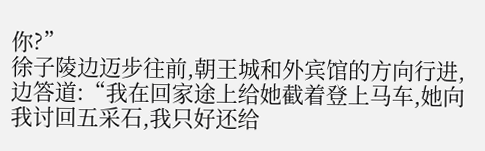你?”
徐子陵边迈步往前,朝王城和外宾馆的方向行进,边答道:“我在回家途上给她截着登上马车,她向我讨回五采石,我只好还给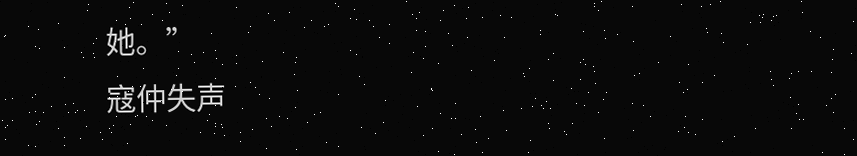她。”
寇仲失声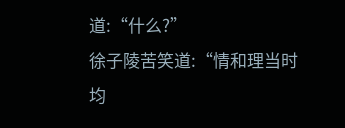道:“什么?”
徐子陵苦笑道:“情和理当时均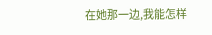在她那一边,我能怎样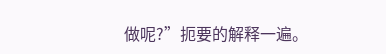做呢?”扼要的解释一遍。